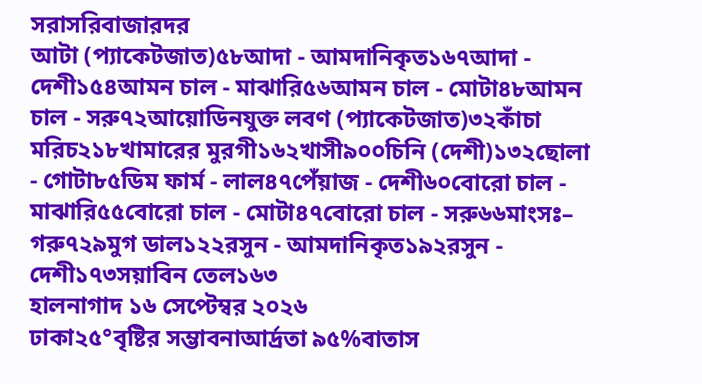সরাসরিবাজারদর
আটা (প্যাকেটজাত)৫৮আদা - আমদানিকৃত১৬৭আদা - দেশী১৫৪আমন চাল - মাঝারি৫৬আমন চাল - মোটা৪৮আমন চাল - সরু৭২আয়োডিনযুক্ত লবণ (প্যাকেটজাত)৩২কাঁচা মরিচ২১৮খামারের মুরগী১৬২খাসী৯০০চিনি (দেশী)১৩২ছোলা - গোটা৮৫ডিম ফার্ম - লাল৪৭পেঁয়াজ - দেশী৬০বোরো চাল - মাঝারি৫৫বোরো চাল - মোটা৪৭বোরো চাল - সরু৬৬মাংসঃ– গরু৭২৯মুগ ডাল১২২রসুন - আমদানিকৃত১৯২রসুন - দেশী১৭৩সয়াবিন তেল১৬৩
হালনাগাদ ১৬ সেপ্টেম্বর ২০২৬
ঢাকা২৫°বৃষ্টির সম্ভাবনাআর্দ্রতা ৯৫%বাতাস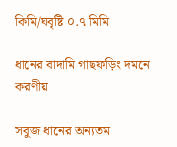কিমি/ঘবৃষ্টি ০.৭ মিমি

ধানের বাদামি গাছফড়িং দমনে করণীয়

সবুজ ধানের অন্যতম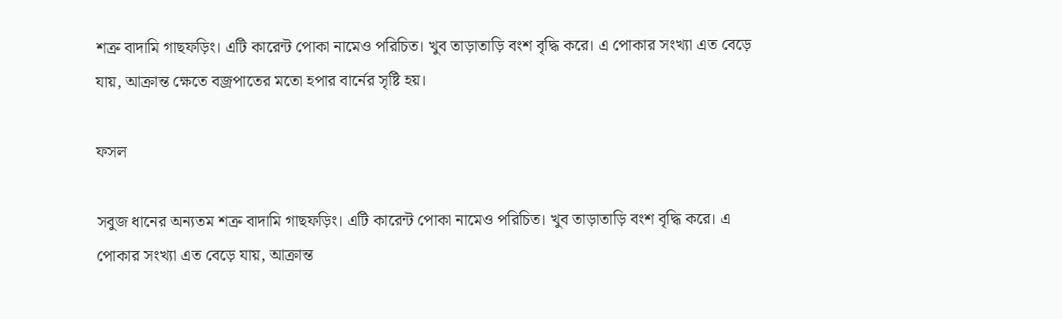শত্রু বাদামি গাছফড়িং। এটি কারেন্ট পোকা নামেও পরিচিত। খুব তাড়াতাড়ি বংশ বৃদ্ধি করে। এ পোকার সংখ্যা এত বেড়ে যায়, আক্রান্ত ক্ষেতে বজ্রপাতের মতো হপার বার্নের সৃষ্টি হয়।

ফসল

সবুজ ধানের অন্যতম শত্রু বাদামি গাছফড়িং। এটি কারেন্ট পোকা নামেও পরিচিত। খুব তাড়াতাড়ি বংশ বৃদ্ধি করে। এ পোকার সংখ্যা এত বেড়ে যায়, আক্রান্ত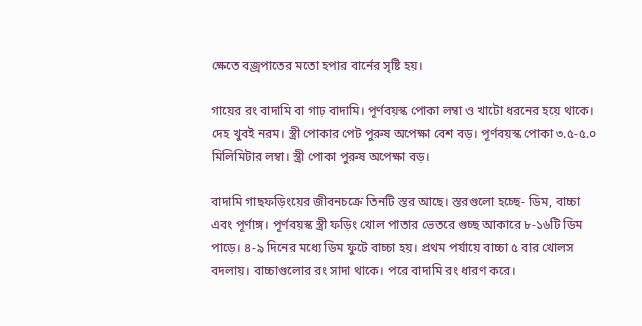ক্ষেতে বজ্রপাতের মতো হপার বার্নের সৃষ্টি হয়।

গায়ের রং বাদামি বা গাঢ় বাদামি। পূর্ণবয়স্ক পোকা লম্বা ও খাটো ধরনের হয়ে থাকে। দেহ খুবই নরম। স্ত্রী পোকার পেট পুরুষ অপেক্ষা বেশ বড়। পূর্ণবয়স্ক পোকা ৩.৫-৫.০ মিলিমিটার লম্বা। স্ত্রী পোকা পুরুষ অপেক্ষা বড়।

বাদামি গাছফড়িংয়ের জীবনচক্রে তিনটি স্তর আছে। স্তরগুলো হচ্ছে- ডিম, বাচ্চা এবং পূর্ণাঙ্গ। পূর্ণবয়স্ক স্ত্রী ফড়িং খোল পাতার ভেতরে গুচ্ছ আকারে ৮-১৬টি ডিম পাড়ে। ৪-৯ দিনের মধ্যে ডিম ফুটে বাচ্চা হয়। প্রথম পর্যায়ে বাচ্চা ৫ বার খোলস বদলায়। বাচ্চাগুলোর রং সাদা থাকে। পরে বাদামি রং ধারণ করে।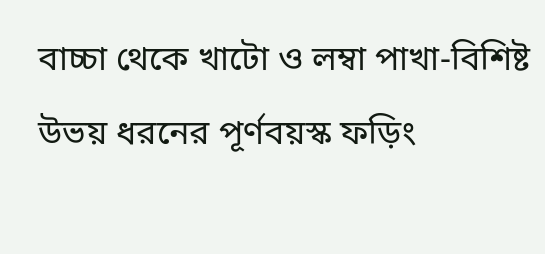বাচ্চা থেকে খাটো ও লম্বা পাখা-বিশিষ্ট উভয় ধরনের পূর্ণবয়স্ক ফড়িং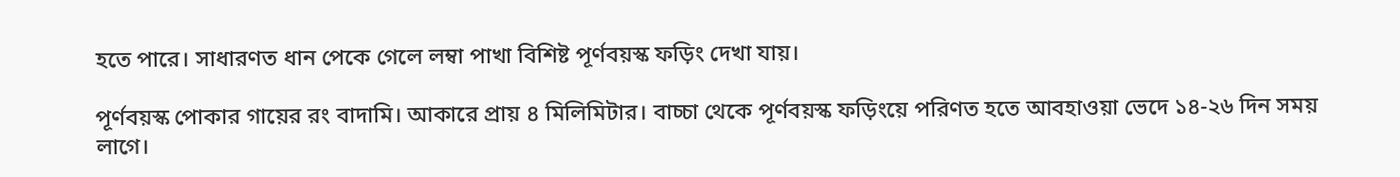হতে পারে। সাধারণত ধান পেকে গেলে লম্বা পাখা বিশিষ্ট পূর্ণবয়স্ক ফড়িং দেখা যায়।

পূর্ণবয়স্ক পোকার গায়ের রং বাদামি। আকারে প্রায় ৪ মিলিমিটার। বাচ্চা থেকে পূর্ণবয়স্ক ফড়িংয়ে পরিণত হতে আবহাওয়া ভেদে ১৪-২৬ দিন সময় লাগে।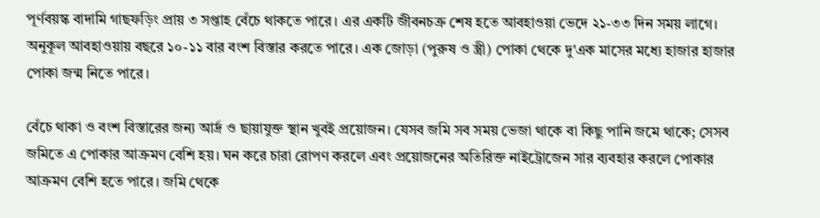পূর্ণবয়স্ক বাদামি গাছফড়িং প্রায় ৩ সপ্তাহ বেঁচে থাকতে পারে। এর একটি জীবনচক্র শেষ হতে আবহাওয়া ভেদে ২১-৩৩ দিন সময় লাগে। অনুকূল আবহাওয়ায় বছরে ১০-১১ বার বংশ বিস্তার করতে পারে। এক জোড়া (পুরুষ ও স্ত্রী) পোকা থেকে দু'এক মাসের মধ্যে হাজার হাজার পোকা জন্ম নিতে পারে।

বেঁচে থাকা ও বংশ বিস্তারের জন্য আর্দ্র ও ছায়াযুক্ত স্থান খুবই প্রয়োজন। যেসব জমি সব সময় ভেজা থাকে বা কিছু পানি জমে থাকে; সেসব জমিতে এ পোকার আক্রমণ বেশি হয়। ঘন করে চারা রোপণ করলে এবং প্রয়োজনের অতিরিক্ত নাইট্রোজেন সার ব্যবহার করলে পোকার আক্রমণ বেশি হতে পারে। জমি থেকে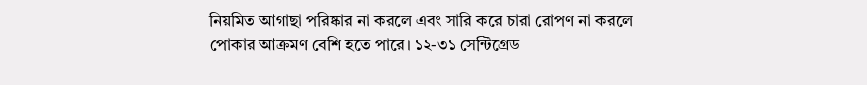নিয়মিত আগাছা পরিষ্কার না করলে এবং সারি করে চারা রোপণ না করলে পোকার আক্রমণ বেশি হতে পারে। ১২-৩১ সেন্টিগ্রেড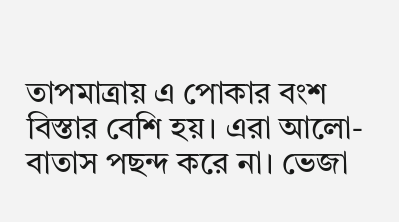তাপমাত্রায় এ পোকার বংশ বিস্তার বেশি হয়। এরা আলো-বাতাস পছন্দ করে না। ভেজা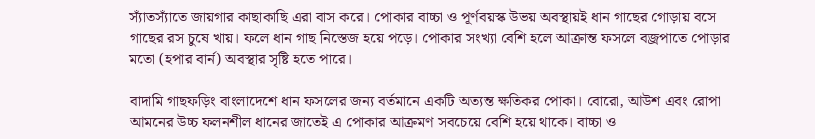স্যাঁতস্যাঁতে জায়গার কাছাকাছি এরা বাস করে। পোকার বাচ্চা ও পূর্ণবয়স্ক উভয় অবস্থায়ই ধান গাছের গোড়ায় বসে গাছের রস চুষে খায়। ফলে ধান গাছ নিস্তেজ হয়ে পড়ে। পোকার সংখ্যা বেশি হলে আক্রান্ত ফসলে বজ্রপাতে পোড়ার মতো (হপার বার্ন) অবস্থার সৃষ্টি হতে পারে।

বাদামি গাছফড়িং বাংলাদেশে ধান ফসলের জন্য বর্তমানে একটি অত্যন্ত ক্ষতিকর পোকা। বোরো, আউশ এবং রোপা আমনের উচ্চ ফলনশীল ধানের জাতেই এ পোকার আক্রমণ সবচেয়ে বেশি হয়ে থাকে। বাচ্চা ও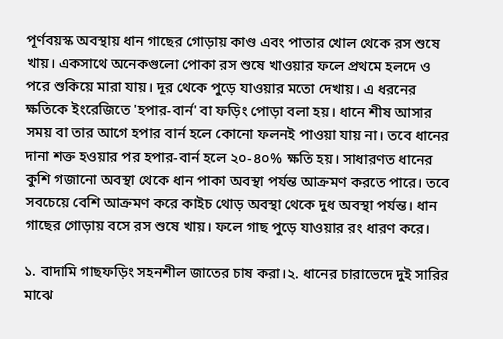পূর্ণবয়স্ক অবস্থায় ধান গাছের গোড়ায় কাণ্ড এবং পাতার খোল থেকে রস শুষে খায়। একসাথে অনেকগুলো পোকা রস শুষে খাওয়ার ফলে প্রথমে হলদে ও পরে শুকিয়ে মারা যায়। দূর থেকে পুড়ে যাওয়ার মতো দেখায়। এ ধরনের ক্ষতিকে ইংরেজিতে 'হপার-বার্ন' বা ফড়িং পোড়া বলা হয়। ধানে শীষ আসার সময় বা তার আগে হপার বার্ন হলে কোনো ফলনই পাওয়া যায় না। তবে ধানের দানা শক্ত হওয়ার পর হপার-বার্ন হলে ২০-৪০% ক্ষতি হয়। সাধারণত ধানের কুশি গজানো অবস্থা থেকে ধান পাকা অবস্থা পর্যন্ত আক্রমণ করতে পারে। তবে সবচেয়ে বেশি আক্রমণ করে কাইচ থোড় অবস্থা থেকে দুধ অবস্থা পর্যন্ত। ধান গাছের গোড়ায় বসে রস শুষে খায়। ফলে গাছ পুড়ে যাওয়ার রং ধারণ করে।

১. বাদামি গাছফড়িং সহনশীল জাতের চাষ করা।২. ধানের চারাভেদে দুই সারির মাঝে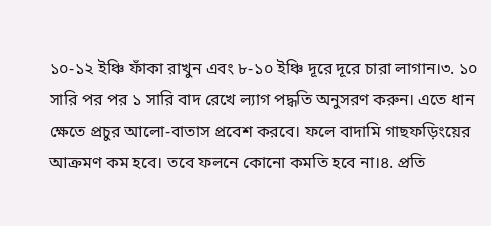১০-১২ ইঞ্চি ফাঁকা রাখুন এবং ৮-১০ ইঞ্চি দূরে দূরে চারা লাগান।৩. ১০ সারি পর পর ১ সারি বাদ রেখে ল্যাগ পদ্ধতি অনুসরণ করুন। এতে ধান ক্ষেতে প্রচুর আলো-বাতাস প্রবেশ করবে। ফলে বাদামি গাছফড়িংয়ের আক্রমণ কম হবে। তবে ফলনে কোনো কমতি হবে না।৪. প্রতি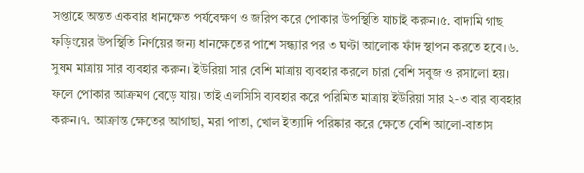সপ্তাহে অন্তত একবার ধানক্ষেত পর্যবেক্ষণ ও জরিপ করে পোকার উপস্থিতি যাচাই করুন।৫. বাদামি গাছ ফড়িংয়ের উপস্থিতি নির্ণয়ের জন্য ধানক্ষেতের পাশে সন্ধ্যার পর ৩ ঘণ্টা আলোক ফাঁদ স্থাপন করতে হবে।৬. সুষম মাত্রায় সার ব্যবহার করুন। ইউরিয়া সার বেশি মাত্রায় ব্যবহার করলে চারা বেশি সবুজ ও রসালো হয়। ফলে পোকার আক্রমণ বেড়ে যায়। তাই এলসিসি ব্যবহার করে পরিমিত মাত্রায় ইউরিয়া সার ২-৩ বার ব্যবহার করুন।৭. আক্রান্ত ক্ষেতের আগাছা, মরা পাতা, খোল ইত্যাদি পরিষ্কার করে ক্ষেতে বেশি আলো-বাতাস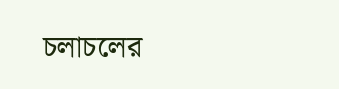চলাচলের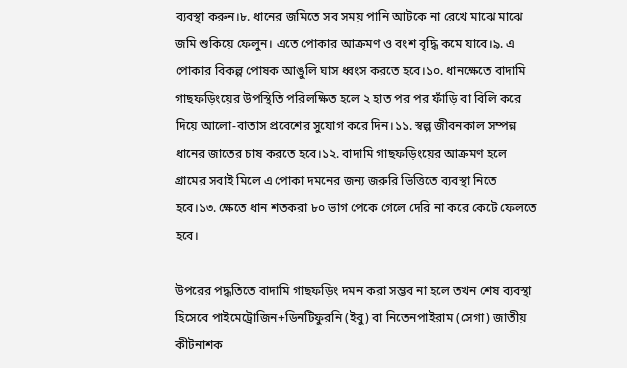ব্যবস্থা করুন।৮. ধানের জমিতে সব সময় পানি আটকে না রেখে মাঝে মাঝে জমি শুকিয়ে ফেলুন। এতে পোকার আক্রমণ ও বংশ বৃদ্ধি কমে যাবে।৯. এ পোকার বিকল্প পোষক আঙুলি ঘাস ধ্বংস করতে হবে।১০. ধানক্ষেতে বাদামি গাছফড়িংয়ের উপস্থিতি পরিলক্ষিত হলে ২ হাত পর পর ফাঁড়ি বা বিলি করে দিয়ে আলো-বাতাস প্রবেশের সুযোগ করে দিন।১১. স্বল্প জীবনকাল সম্পন্ন ধানের জাতের চাষ করতে হবে।১২. বাদামি গাছফড়িংয়ের আক্রমণ হলে গ্রামের সবাই মিলে এ পোকা দমনের জন্য জরুরি ভিত্তিতে ব্যবস্থা নিতে হবে।১৩. ক্ষেতে ধান শতকরা ৮০ ভাগ পেকে গেলে দেরি না করে কেটে ফেলতে হবে।

উপরের পদ্ধতিতে বাদামি গাছফড়িং দমন করা সম্ভব না হলে তখন শেষ ব্যবস্থা হিসেবে পাইমেট্রোজিন+ডিনটিফুরনি (ইবু) বা নিতেনপাইরাম (সেগা) জাতীয় কীটনাশক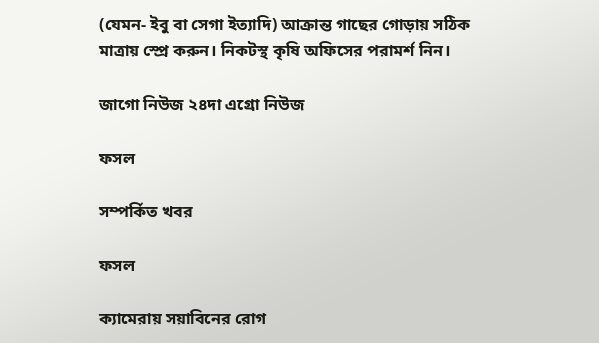(যেমন- ইবু বা সেগা ইত্যাদি) আক্রান্ত গাছের গোড়ায় সঠিক মাত্রায় স্প্রে করুন। নিকটস্থ কৃষি অফিসের পরামর্শ নিন।

জাগো নিউজ ২৪দা এগ্রো নিউজ

ফসল

সম্পর্কিত খবর

ফসল

ক্যামেরায় সয়াবিনের রোগ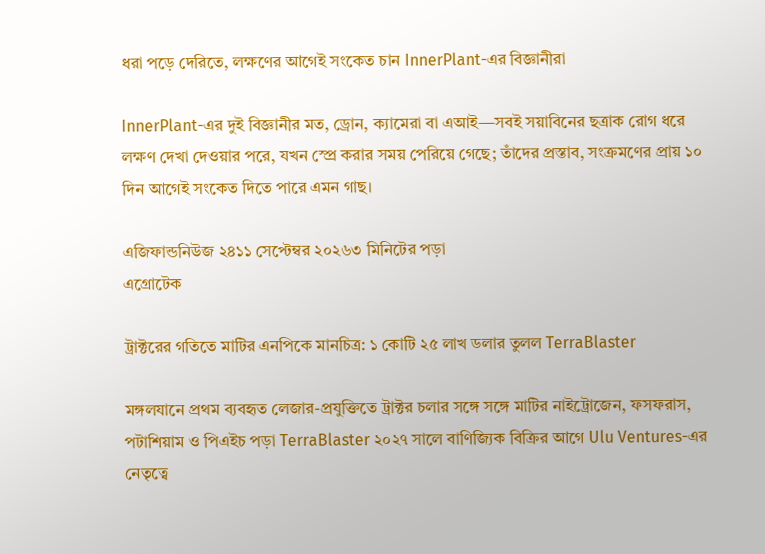ধরা পড়ে দেরিতে, লক্ষণের আগেই সংকেত চান InnerPlant-এর বিজ্ঞানীরা

InnerPlant-এর দুই বিজ্ঞানীর মত, ড্রোন, ক্যামেরা বা এআই—সবই সয়াবিনের ছত্রাক রোগ ধরে লক্ষণ দেখা দেওয়ার পরে, যখন স্প্রে করার সময় পেরিয়ে গেছে; তাঁদের প্রস্তাব, সংক্রমণের প্রায় ১০ দিন আগেই সংকেত দিতে পারে এমন গাছ।

এজিফান্ডনিউজ ২৪১১ সেপ্টেম্বর ২০২৬৩ মিনিটের পড়া
এগ্রোটেক

ট্রাক্টরের গতিতে মাটির এনপিকে মানচিত্র: ১ কোটি ২৫ লাখ ডলার তুলল TerraBlaster

মঙ্গলযানে প্রথম ব্যবহৃত লেজার-প্রযুক্তিতে ট্রাক্টর চলার সঙ্গে সঙ্গে মাটির নাইট্রোজেন, ফসফরাস, পটাশিয়াম ও পিএইচ পড়া TerraBlaster ২০২৭ সালে বাণিজ্যিক বিক্রির আগে Ulu Ventures-এর নেতৃত্বে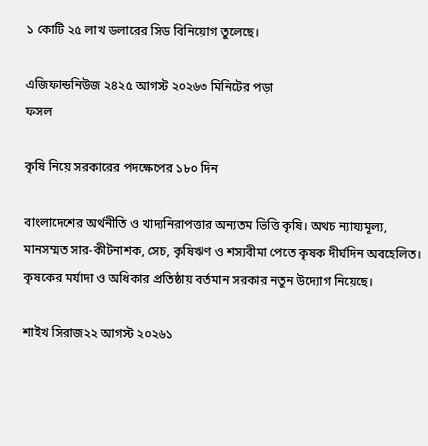১ কোটি ২৫ লাখ ডলারের সিড বিনিয়োগ তুলেছে।

এজিফান্ডনিউজ ২৪২৫ আগস্ট ২০২৬৩ মিনিটের পড়া
ফসল

কৃষি নিয়ে সরকারের পদক্ষেপের ১৮০ দিন

বাংলাদেশের অর্থনীতি ও খাদ্যনিরাপত্তার অন্যতম ভিত্তি কৃষি। অথচ ন্যায্যমূল্য, মানসম্মত সার-কীটনাশক, সেচ, কৃষিঋণ ও শস্যবীমা পেতে কৃষক দীর্ঘদিন অবহেলিত। কৃষকের মর্যাদা ও অধিকার প্রতিষ্ঠায় বর্তমান সরকার নতুন উদ্যোগ নিয়েছে।

শাইখ সিরাজ২২ আগস্ট ২০২৬১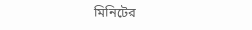মিনিটের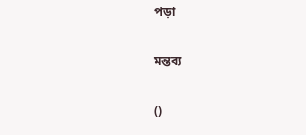পড়া

মন্তব্য

()